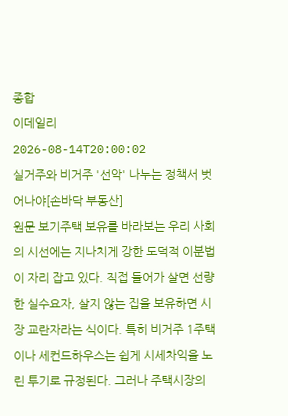종합
이데일리
2026-08-14T20:00:02
실거주와 비거주 '선악' 나누는 정책서 벗어나야[손바닥 부동산]
원문 보기주택 보유를 바라보는 우리 사회의 시선에는 지나치게 강한 도덕적 이분법이 자리 잡고 있다. 직접 들어가 살면 선량한 실수요자, 살지 않는 집을 보유하면 시장 교란자라는 식이다. 특히 비거주 1주택이나 세컨드하우스는 쉽게 시세차익을 노린 투기로 규정된다. 그러나 주택시장의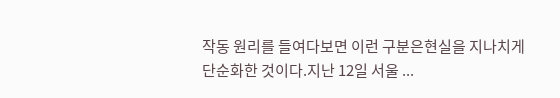작동 원리를 들여다보면 이런 구분은현실을 지나치게 단순화한 것이다.지난 12일 서울 ...